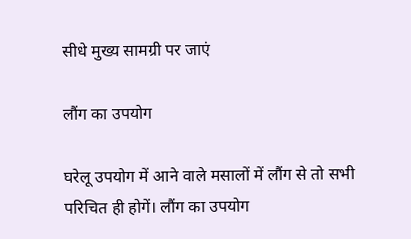सीधे मुख्य सामग्री पर जाएं

लौंग का उपयोग

घरेलू उपयोग में आने वाले मसालों में लौंग से तो सभी परिचित ही होगें। लौंग का उपयोग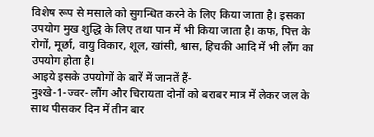विशेष रूप से मसाले को सुगन्धित करने के लिए किया जाता है। इसका उपयोग मुख शुद्धि के लिए तथा पान में भी किया जाता है। कफ, पित्त के रोगों, मूर्छा, वायु विकार, शूल, खांसी, श्वास, हिचकी आदि में भी लौंग का उपयोग होता है।
आइये इसके उपयोगों के बारें में जानतें हैं-
नुश्खे-1-ज्वर- लौंग और चिरायता दोनों को बराबर मात्र में लेकर जल के साथ पीसकर दिन में तीन बार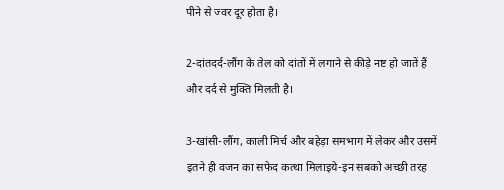पीने से ज्वर दूर होता है।

2-दांतदर्द-लौंग के तेल को दांतों में लगाने से कीड़े नष्ट हो जातें हैं और दर्द से मुक्ति मिलती है।

3-खांसी-लौंग, काली मिर्च और बहेड़ा समभाग में लेकर और उसमें इतने ही वजन का सफेद कत्था मिलाइये-इन सबको अच्छी तरह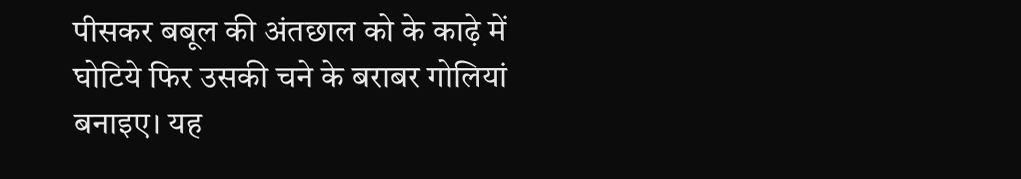पीसकर बबूल की अंतछाल को के काढ़े में घोटिये फिर उसकी चने के बराबर गोलियां बनाइए। यह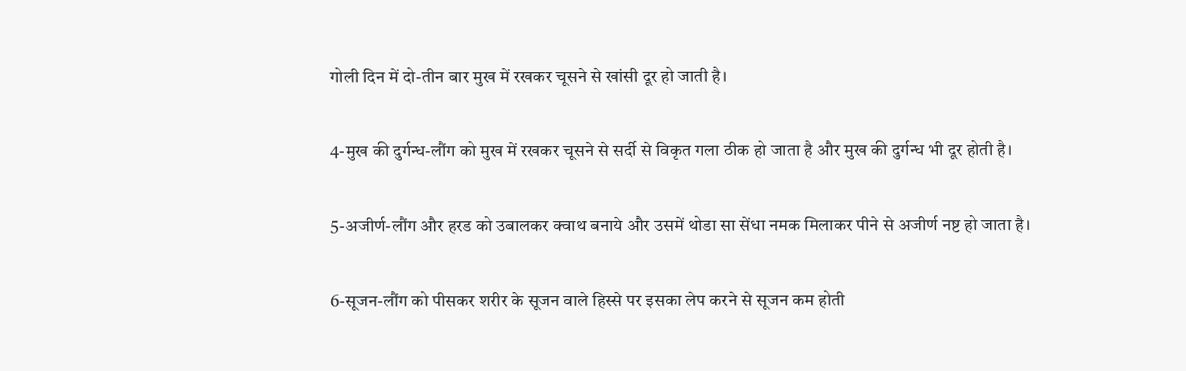गोली दिन में दो-तीन बार मुख में रखकर चूसने से खांसी दूर हो जाती है।

4-मुख की दुर्गन्ध-लौंग को मुख में रखकर चूसने से सर्दी से विकृत गला ठीक हो जाता है और मुख की दुर्गन्ध भी दूर होती है।

5-अजीर्ण-लौंग और हरड को उबालकर क्वाथ बनाये और उसमें थोडा सा सेंधा नमक मिलाकर पीने से अजीर्ण नष्ट हो जाता है।

6-सूजन-लौंग को पीसकर शरीर के सूजन वाले हिस्से पर इसका लेप करने से सूजन कम होती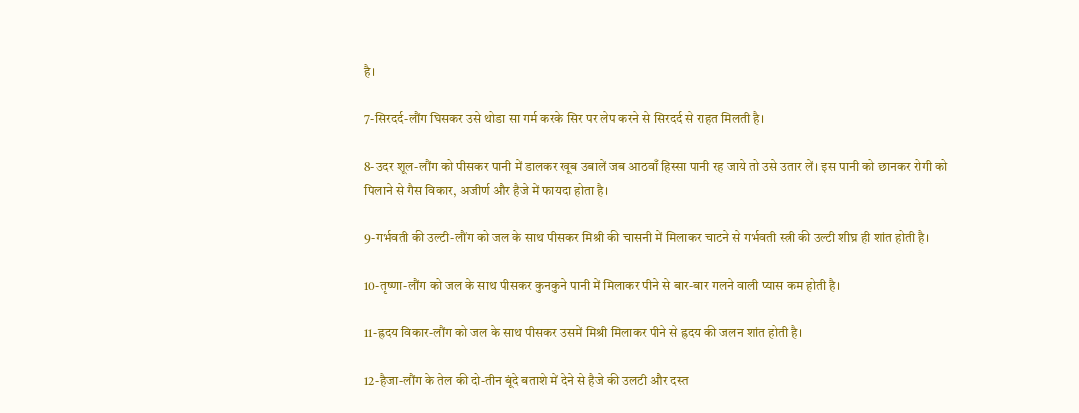है।

7-सिरदर्द-लौंग घिसकर उसे थोडा सा गर्म करके सिर पर लेप करने से सिरदर्द से राहत मिलती है।

8-उदर शूल-लौंग को पीसकर पानी में डालकर खूब उबालें जब आठवाँ हिस्सा पानी रह जाये तो उसे उतार लें। इस पानी को छानकर रोगी को पिलाने से गैस विकार, अजीर्ण और हैजे में फायदा होता है।

9-गर्भवती की उल्टी-लौंग को जल के साथ पीसकर मिश्री की चासनी में मिलाकर चाटने से गर्भवती स्त्री की उल्टी शीघ्र ही शांत होती है।

10-तृष्णा-लौंग को जल के साथ पीसकर कुनकुने पानी में मिलाकर पीने से बार-बार गलने वाली प्यास कम होती है।

11-ह्रदय विकार-लौंग को जल के साथ पीसकर उसमें मिश्री मिलाकर पीने से ह्रदय की जलन शांत होती है।

12-हैजा-लौंग के तेल की दो-तीन बूंदे बताशे में देने से हैजे की उलटी और दस्त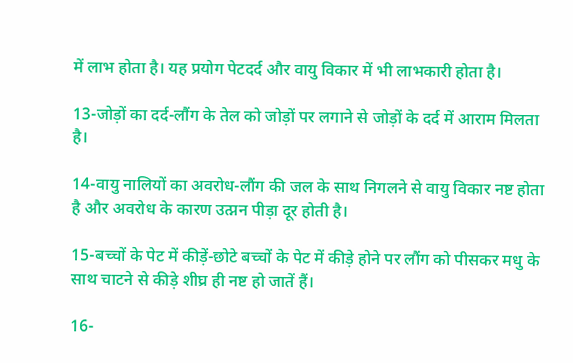में लाभ होता है। यह प्रयोग पेटदर्द और वायु विकार में भी लाभकारी होता है।

13-जोड़ों का दर्द-लौंग के तेल को जोड़ों पर लगाने से जोड़ों के दर्द में आराम मिलता है।

14-वायु नालियों का अवरोध-लौंग की जल के साथ निगलने से वायु विकार नष्ट होता है और अवरोध के कारण उत्प्नन पीड़ा दूर होती है।

15-बच्चों के पेट में कीड़ें-छोटे बच्चों के पेट में कीड़े होने पर लौंग को पीसकर मधु के साथ चाटने से कीड़े शीघ्र ही नष्ट हो जातें हैं।

16-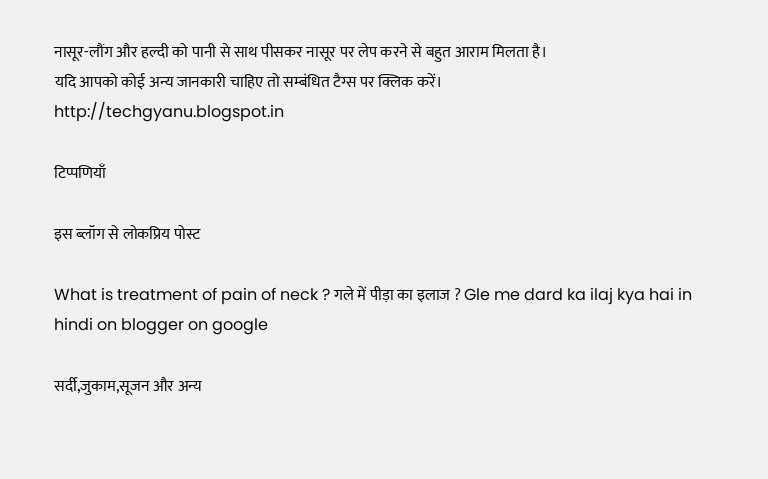नासूर-लौंग और हल्दी को पानी से साथ पीसकर नासूर पर लेप करने से बहुत आराम मिलता है।
यदि आपको कोई अन्य जानकारी चाहिए तो सम्बंधित टैग्स पर क्लिक करें।
http://techgyanu.blogspot.in

टिप्पणियाँ

इस ब्लॉग से लोकप्रिय पोस्ट

What is treatment of pain of neck ? गले में पीड़ा का इलाज ? Gle me dard ka ilaj kya hai in hindi on blogger on google

सर्दी,जुकाम,सूजन और अन्य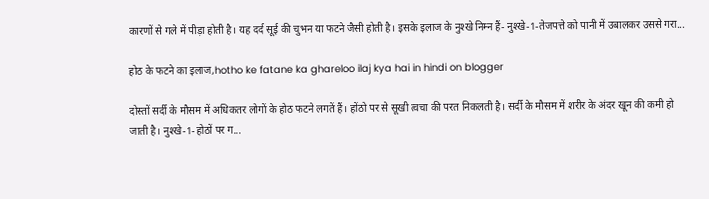कारणों से गले में पीड़ा होती है। यह दर्द सूई की चुभन या फटने जैसी होती है। इसके इलाज के नुश्खे निम्न हैं- नुश्खे-1-तेजपत्ते को पानी में उबालकर उससे गरा...

होठ के फटने का इलाज,hotho ke fatane ka ghareloo ilaj kya hai in hindi on blogger

दोस्तों सर्दी के मौसम में अधिकतर लोगों के होठ फटने लगतें हैं। होंठो पर से सूखी त्वचा की परत निकलती है। सर्दी के मौसम में शरीर के अंदर खून की कमी हो जाती है। नुश्खे-1-होठों पर ग...